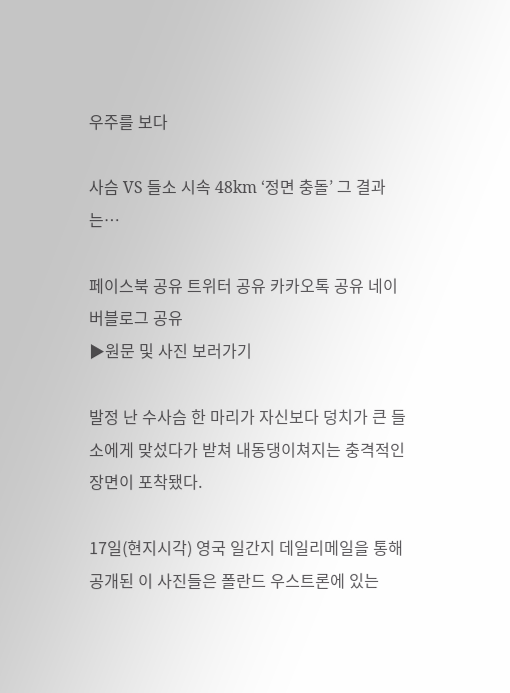우주를 보다

사슴 VS 들소 시속 48km ‘정면 충돌’ 그 결과는…

페이스북 공유 트위터 공유 카카오톡 공유 네이버블로그 공유
▶원문 및 사진 보러가기

발정 난 수사슴 한 마리가 자신보다 덩치가 큰 들소에게 맞섰다가 받쳐 내동댕이쳐지는 충격적인 장면이 포착됐다.

17일(현지시각) 영국 일간지 데일리메일을 통해 공개된 이 사진들은 폴란드 우스트론에 있는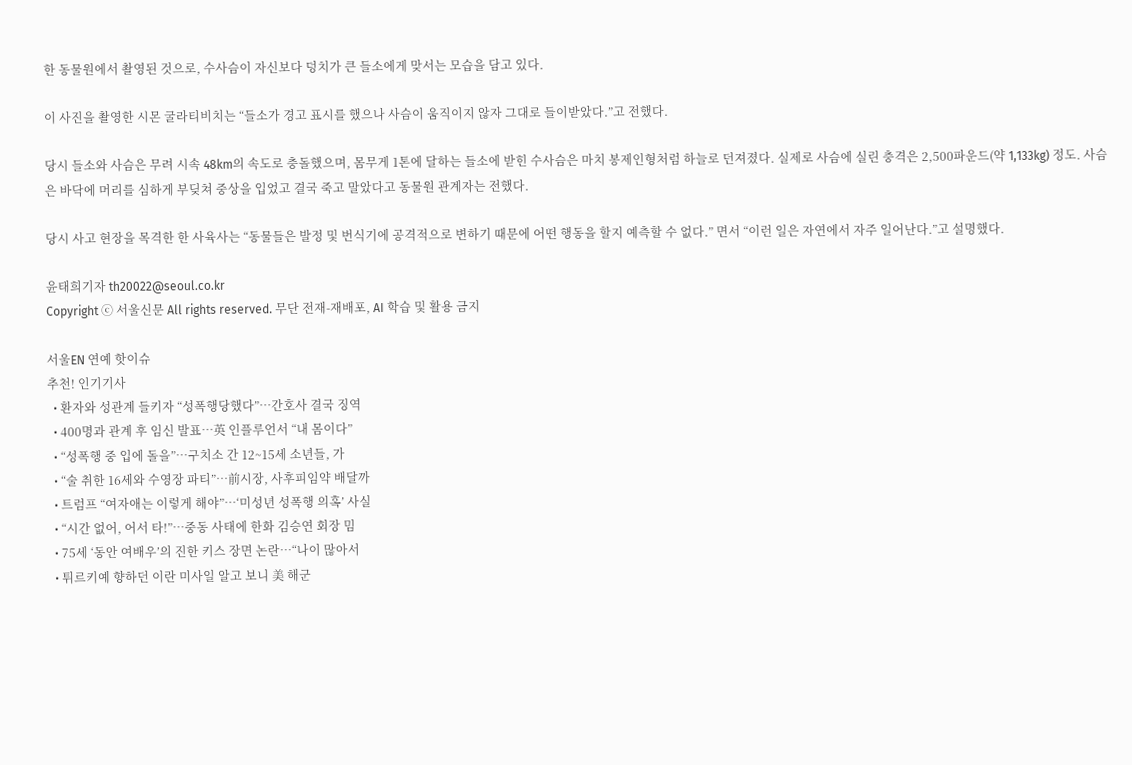한 동물원에서 촬영된 것으로, 수사슴이 자신보다 덩치가 큰 들소에게 맞서는 모습을 담고 있다.

이 사진을 촬영한 시몬 굴라티비치는 “들소가 경고 표시를 했으나 사슴이 움직이지 않자 그대로 들이받았다.”고 전했다.

당시 들소와 사슴은 무려 시속 48km의 속도로 충돌했으며, 몸무게 1톤에 달하는 들소에 받힌 수사슴은 마치 봉제인형처럼 하늘로 던져졌다. 실제로 사슴에 실린 충격은 2,500파운드(약 1,133kg) 정도. 사슴은 바닥에 머리를 심하게 부딪쳐 중상을 입었고 결국 죽고 말았다고 동물원 관계자는 전했다.

당시 사고 현장을 목격한 한 사육사는 “동물들은 발정 및 번식기에 공격적으로 변하기 때문에 어떤 행동을 할지 예측할 수 없다.” 면서 “이런 일은 자연에서 자주 일어난다.”고 설명했다.

윤태희기자 th20022@seoul.co.kr
Copyright ⓒ 서울신문 All rights reserved. 무단 전재-재배포, AI 학습 및 활용 금지

서울EN 연예 핫이슈
추천! 인기기사
  • 환자와 성관계 들키자 “성폭행당했다”…간호사 결국 징역
  • 400명과 관계 후 임신 발표…英 인플루언서 “내 몸이다”
  • “성폭행 중 입에 돌을”…구치소 간 12~15세 소년들, 가
  • “술 취한 16세와 수영장 파티”…前시장, 사후피임약 배달까
  • 트럼프 “여자애는 이렇게 해야”…‘미성년 성폭행 의혹’ 사실
  • “시간 없어, 어서 타!”…중동 사태에 한화 김승연 회장 밈
  • 75세 ‘동안 여배우’의 진한 키스 장면 논란…“나이 많아서
  • 튀르키예 향하던 이란 미사일 알고 보니 美 해군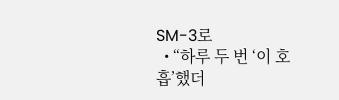SM-3로
  • “하루 두 번 ‘이 호흡’했더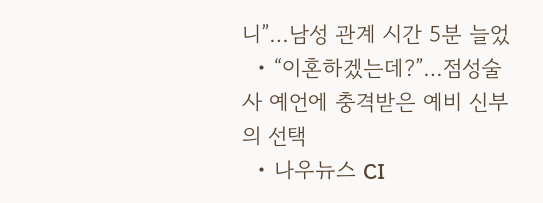니”…남성 관계 시간 5분 늘었
  • “이혼하겠는데?”…점성술사 예언에 충격받은 예비 신부의 선택
  • 나우뉴스 CI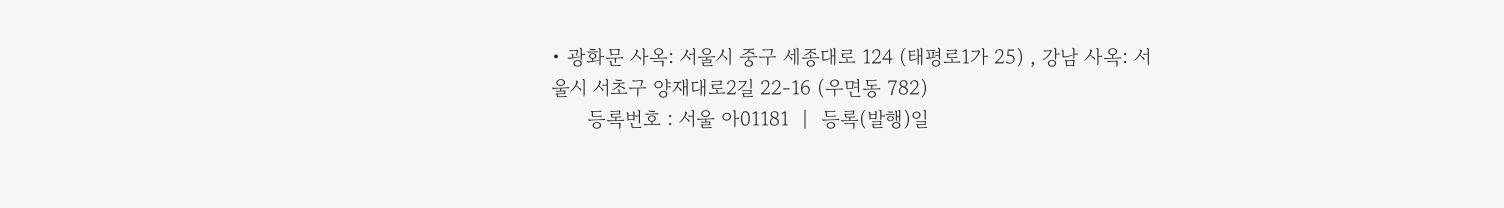• 광화문 사옥: 서울시 중구 세종대로 124 (태평로1가 25) , 강남 사옥: 서울시 서초구 양재대로2길 22-16 (우면동 782)
      등록번호 : 서울 아01181  |  등록(발행)일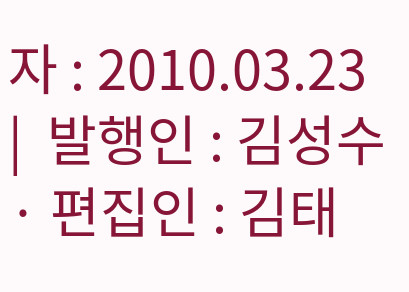자 : 2010.03.23  |  발행인 : 김성수 · 편집인 : 김태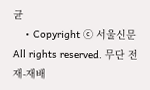균
    • Copyright ⓒ 서울신문 All rights reserved. 무단 전재-재배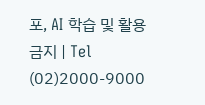포, AI 학습 및 활용 금지 | Tel (02)2000-9000